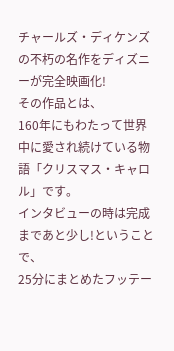チャールズ・ディケンズの不朽の名作をディズニーが完全映画化!
その作品とは、
160年にもわたって世界中に愛され続けている物語「クリスマス・キャロル」です。
インタビューの時は完成まであと少し!ということで、
25分にまとめたフッテー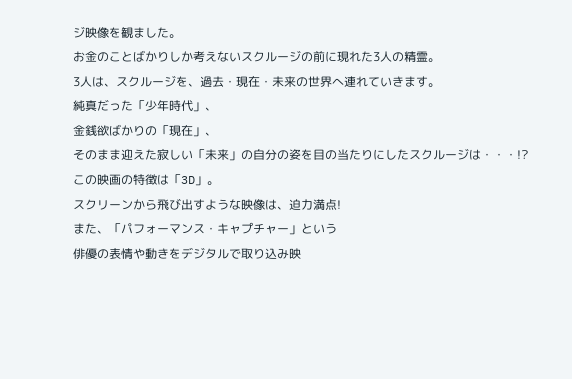ジ映像を観ました。
お金のことばかりしか考えないスクルージの前に現れた3人の精霊。
3人は、スクルージを、過去・現在・未来の世界へ連れていきます。
純真だった「少年時代」、
金銭欲ばかりの「現在」、
そのまま迎えた寂しい「未来」の自分の姿を目の当たりにしたスクルージは・・・!?
この映画の特徴は「3D」。
スクリーンから飛び出すような映像は、迫力満点!
また、「パフォーマンス・キャプチャー」という
俳優の表情や動きをデジタルで取り込み映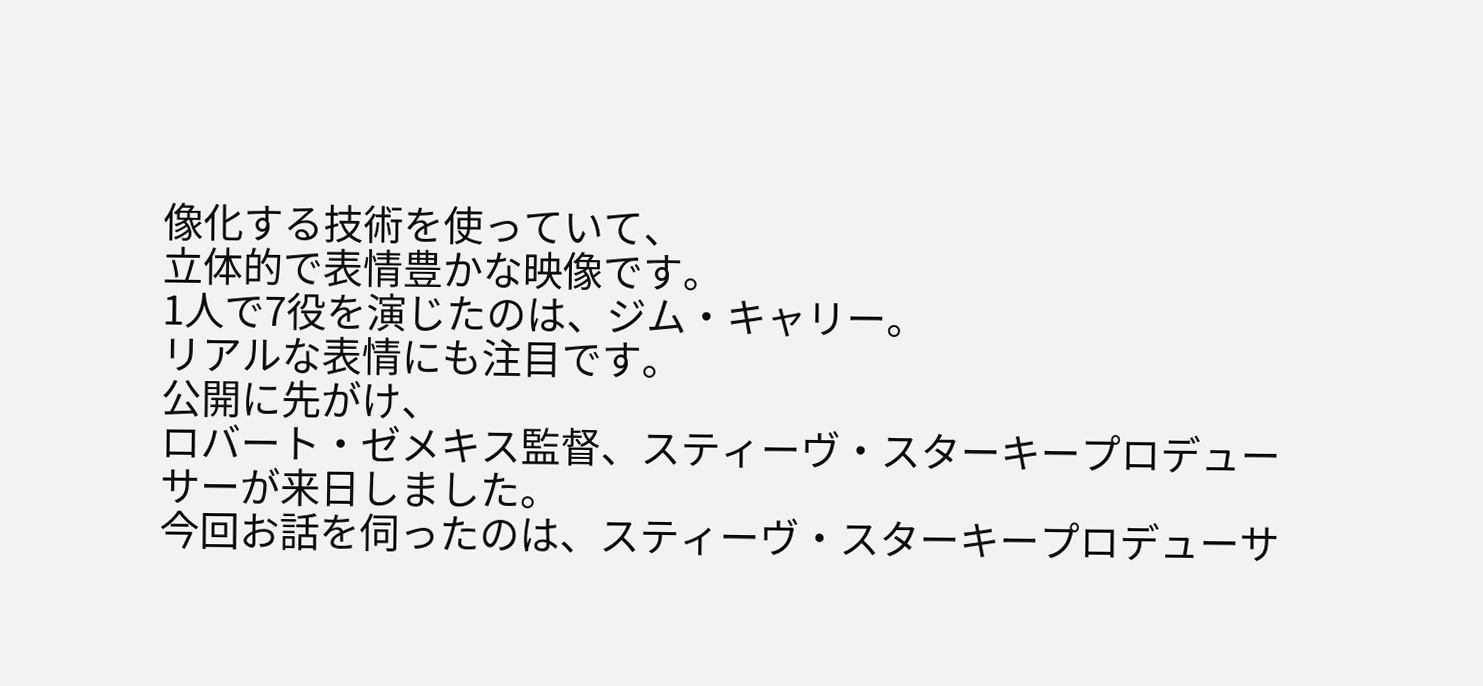像化する技術を使っていて、
立体的で表情豊かな映像です。
1人で7役を演じたのは、ジム・キャリー。
リアルな表情にも注目です。
公開に先がけ、
ロバート・ゼメキス監督、スティーヴ・スターキープロデューサーが来日しました。
今回お話を伺ったのは、スティーヴ・スターキープロデューサ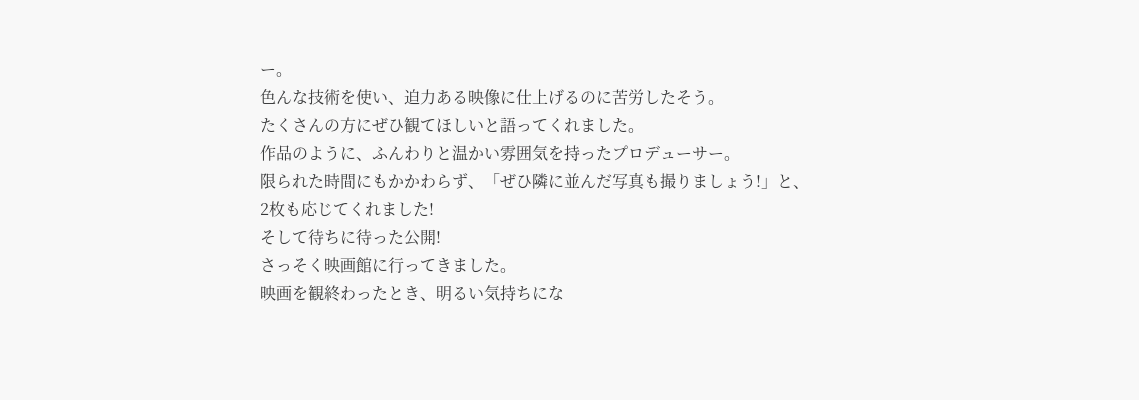ー。
色んな技術を使い、迫力ある映像に仕上げるのに苦労したそう。
たくさんの方にぜひ観てほしいと語ってくれました。
作品のように、ふんわりと温かい雰囲気を持ったプロデューサー。
限られた時間にもかかわらず、「ぜひ隣に並んだ写真も撮りましょう!」と、
2枚も応じてくれました!
そして待ちに待った公開!
さっそく映画館に行ってきました。
映画を観終わったとき、明るい気持ちにな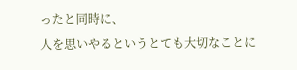ったと同時に、
人を思いやるというとても大切なことに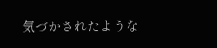気づかされたような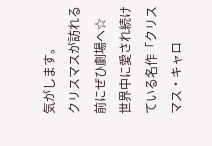気がします。
クリスマスが訪れる前にぜひ劇場へ☆
世界中に愛され続けている名作「クリスマス・キャロ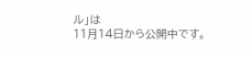ル」は
11月14日から公開中です。